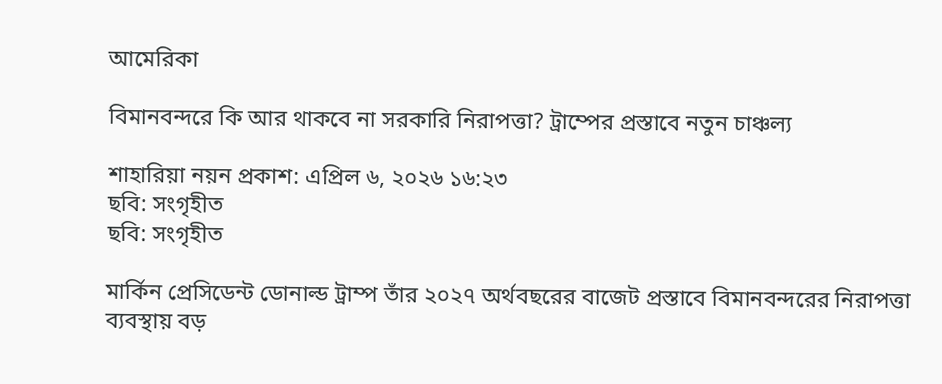আমেরিকা

বিমানবন্দরে কি আর থাকবে না সরকারি নিরাপত্তা? ট্রাম্পের প্রস্তাবে নতুন চাঞ্চল্য

শাহারিয়া নয়ন প্রকাশ: এপ্রিল ৬, ২০২৬ ১৬:২৩
ছবি: সংগৃহীত
ছবি: সংগৃহীত

মার্কিন প্রেসিডেন্ট ডোনাল্ড ট্রাম্প তাঁর ২০২৭ অর্থবছরের বাজেট প্রস্তাবে বিমানবন্দরের নিরাপত্তা ব্যবস্থায় বড়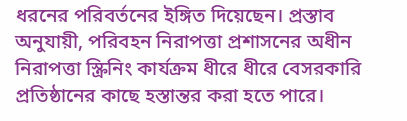ধরনের পরিবর্তনের ইঙ্গিত দিয়েছেন। প্রস্তাব অনুযায়ী, পরিবহন নিরাপত্তা প্রশাসনের অধীন নিরাপত্তা স্ক্রিনিং কার্যক্রম ধীরে ধীরে বেসরকারি প্রতিষ্ঠানের কাছে হস্তান্তর করা হতে পারে।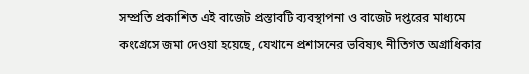সম্প্রতি প্রকাশিত এই বাজেট প্রস্তাবটি ব্যবস্থাপনা ও বাজেট দপ্তরের মাধ্যমে কংগ্রেসে জমা দেওয়া হয়েছে, যেখানে প্রশাসনের ভবিষ্যৎ নীতিগত অগ্রাধিকার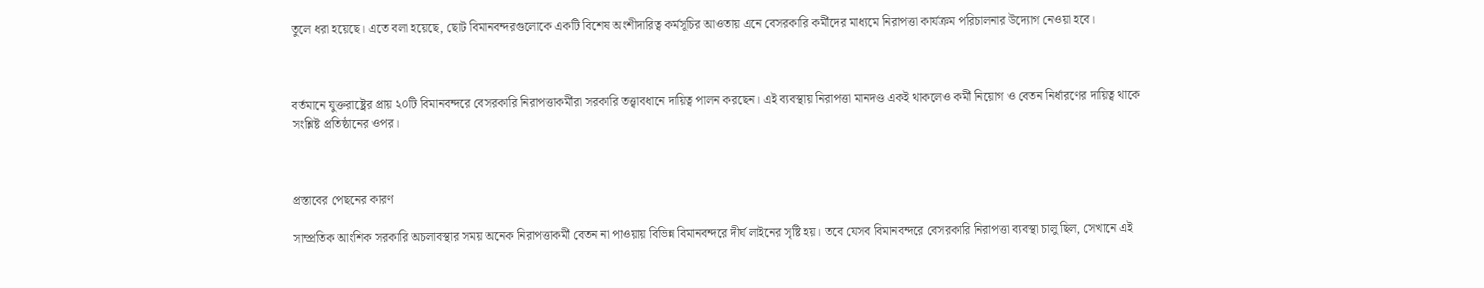তুলে ধরা হয়েছে। এতে বলা হয়েছে, ছোট বিমানবন্দরগুলোকে একটি বিশেষ অংশীদারিত্ব কর্মসূচির আওতায় এনে বেসরকারি কর্মীদের মাধ্যমে নিরাপত্তা কার্যক্রম পরিচালনার উদ্যোগ নেওয়া হবে।



বর্তমানে যুক্তরাষ্ট্রের প্রায় ২০টি বিমানবন্দরে বেসরকারি নিরাপত্তাকর্মীরা সরকারি তত্ত্বাবধানে দায়িত্ব পালন করছেন। এই ব্যবস্থায় নিরাপত্তা মানদণ্ড একই থাকলেও কর্মী নিয়োগ ও বেতন নির্ধারণের দায়িত্ব থাকে সংশ্লিষ্ট প্রতিষ্ঠানের ওপর।



প্রস্তাবের পেছনের কারণ

সাম্প্রতিক আংশিক সরকারি অচলাবস্থার সময় অনেক নিরাপত্তাকর্মী বেতন না পাওয়ায় বিভিন্ন বিমানবন্দরে দীর্ঘ লাইনের সৃষ্টি হয়। তবে যেসব বিমানবন্দরে বেসরকারি নিরাপত্তা ব্যবস্থা চালু ছিল, সেখানে এই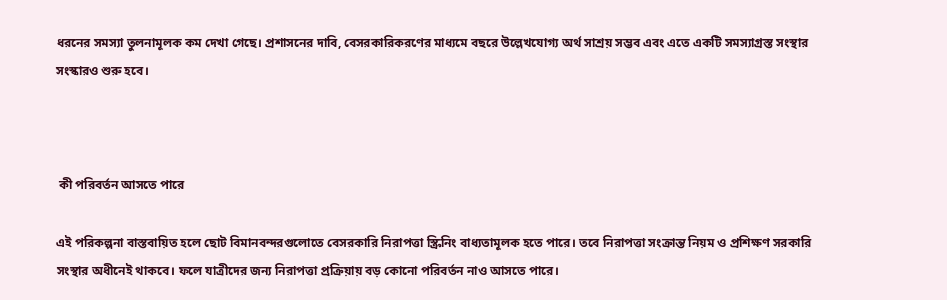ধরনের সমস্যা তুলনামূলক কম দেখা গেছে। প্রশাসনের দাবি, বেসরকারিকরণের মাধ্যমে বছরে উল্লেখযোগ্য অর্থ সাশ্রয় সম্ভব এবং এতে একটি সমস্যাগ্রস্ত সংস্থার সংস্কারও শুরু হবে।



 কী পরিবর্তন আসতে পারে

এই পরিকল্পনা বাস্তবায়িত হলে ছোট বিমানবন্দরগুলোতে বেসরকারি নিরাপত্তা স্ক্রিনিং বাধ্যতামূলক হতে পারে। তবে নিরাপত্তা সংক্রান্ত নিয়ম ও প্রশিক্ষণ সরকারি সংস্থার অধীনেই থাকবে। ফলে যাত্রীদের জন্য নিরাপত্তা প্রক্রিয়ায় বড় কোনো পরিবর্তন নাও আসতে পারে।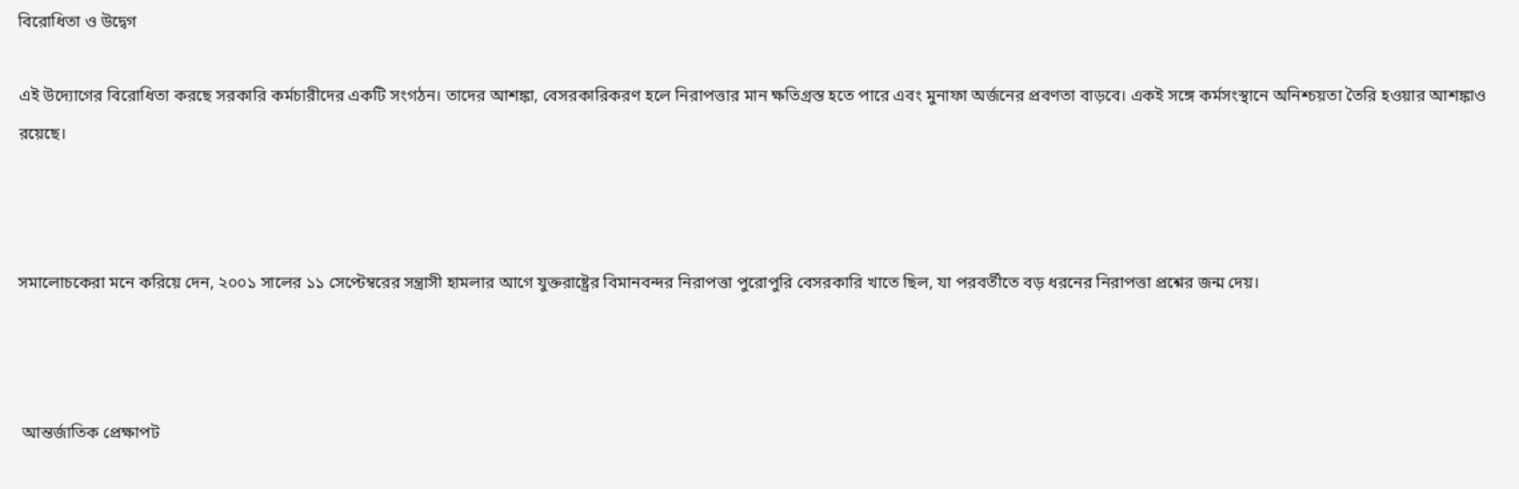বিরোধিতা ও উদ্বেগ

এই উদ্যোগের বিরোধিতা করছে সরকারি কর্মচারীদের একটি সংগঠন। তাদের আশঙ্কা, বেসরকারিকরণ হলে নিরাপত্তার মান ক্ষতিগ্রস্ত হতে পারে এবং মুনাফা অর্জনের প্রবণতা বাড়বে। একই সঙ্গে কর্মসংস্থানে অনিশ্চয়তা তৈরি হওয়ার আশঙ্কাও রয়েছে।



সমালোচকেরা মনে করিয়ে দেন, ২০০১ সালের ১১ সেপ্টেম্বরের সন্ত্রাসী হামলার আগে যুক্তরাষ্ট্রের বিমানবন্দর নিরাপত্তা পুরোপুরি বেসরকারি খাতে ছিল, যা পরবর্তীতে বড় ধরনের নিরাপত্তা প্রশ্নের জন্ম দেয়।



 আন্তর্জাতিক প্রেক্ষাপট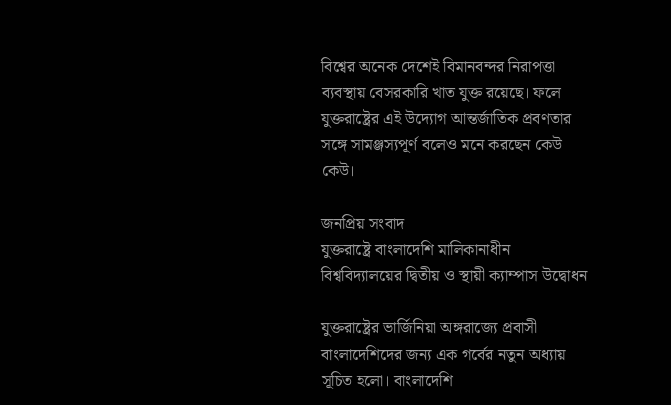বিশ্বের অনেক দেশেই বিমানবন্দর নিরাপত্তা ব্যবস্থায় বেসরকারি খাত যুক্ত রয়েছে। ফলে যুক্তরাষ্ট্রের এই উদ্যোগ আন্তর্জাতিক প্রবণতার সঙ্গে সামঞ্জস্যপূর্ণ বলেও মনে করছেন কেউ কেউ।

জনপ্রিয় সংবাদ
যুক্তরাষ্ট্রে বাংলাদেশি মালিকানাধীন বিশ্ববিদ্যালয়ের দ্বিতীয় ও স্থায়ী ক্যাম্পাস উদ্বোধন

যুক্তরাষ্ট্রের ভার্জিনিয়া অঙ্গরাজ্যে প্রবাসী বাংলাদেশিদের জন্য এক গর্বের নতুন অধ্যায় সূচিত হলো। বাংলাদেশি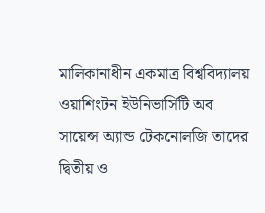মালিকানাধীন একমাত্র বিশ্ববিদ্যালয় ওয়াশিংটন ইউনিভার্সিটি অব সায়েন্স অ্যান্ড টেকনোলজি তাদের দ্বিতীয় ও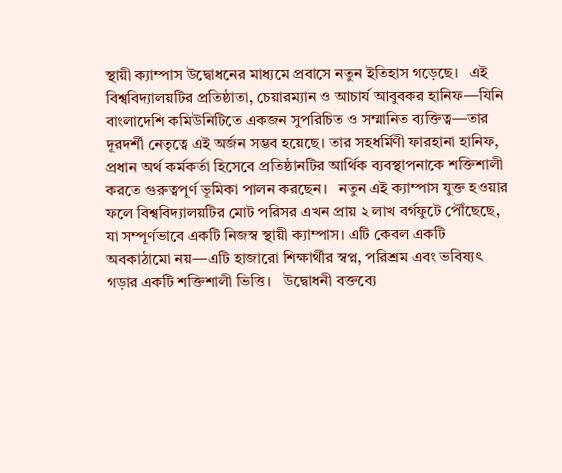স্থায়ী ক্যাম্পাস উদ্বোধনের মাধ্যমে প্রবাসে নতুন ইতিহাস গড়েছে।   এই বিশ্ববিদ্যালয়টির প্রতিষ্ঠাতা, চেয়ারম্যান ও আচার্য আবুবকর হানিফ—যিনি বাংলাদেশি কমিউনিটিতে একজন সুপরিচিত ও সম্মানিত ব্যক্তিত্ব—তার দূরদর্শী নেতৃত্বে এই অর্জন সম্ভব হয়েছে। তার সহধর্মিণী ফারহানা হানিফ, প্রধান অর্থ কর্মকর্তা হিসেবে প্রতিষ্ঠানটির আর্থিক ব্যবস্থাপনাকে শক্তিশালী করতে গুরুত্বপূর্ণ ভূমিকা পালন করছেন।   নতুন এই ক্যাম্পাস যুক্ত হওয়ার ফলে বিশ্ববিদ্যালয়টির মোট পরিসর এখন প্রায় ২ লাখ বর্গফুটে পৌঁছেছে, যা সম্পূর্ণভাবে একটি নিজস্ব স্থায়ী ক্যাম্পাস। এটি কেবল একটি অবকাঠামো নয়—এটি হাজারো শিক্ষার্থীর স্বপ্ন, পরিশ্রম এবং ভবিষ্যৎ গড়ার একটি শক্তিশালী ভিত্তি।   উদ্বোধনী বক্তব্যে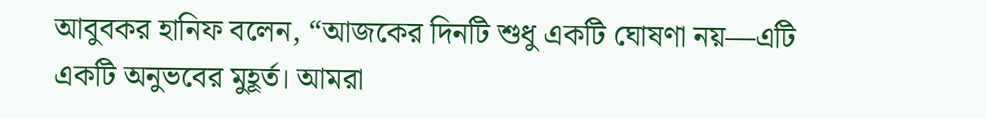আবুবকর হানিফ বলেন, “আজকের দিনটি শুধু একটি ঘোষণা নয়—এটি একটি অনুভবের মুহূর্ত। আমরা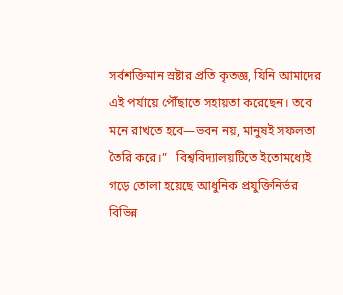সর্বশক্তিমান স্রষ্টার প্রতি কৃতজ্ঞ, যিনি আমাদের এই পর্যায়ে পৌঁছাতে সহায়তা করেছেন। তবে মনে রাখতে হবে—ভবন নয়, মানুষই সফলতা তৈরি করে।”   বিশ্ববিদ্যালয়টিতে ইতোমধ্যেই গড়ে তোলা হয়েছে আধুনিক প্রযুক্তিনির্ভর বিভিন্ন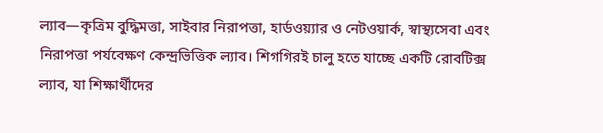ল্যাব—কৃত্রিম বুদ্ধিমত্তা, সাইবার নিরাপত্তা, হার্ডওয়্যার ও নেটওয়ার্ক, স্বাস্থ্যসেবা এবং নিরাপত্তা পর্যবেক্ষণ কেন্দ্রভিত্তিক ল্যাব। শিগগিরই চালু হতে যাচ্ছে একটি রোবটিক্স ল্যাব, যা শিক্ষার্থীদের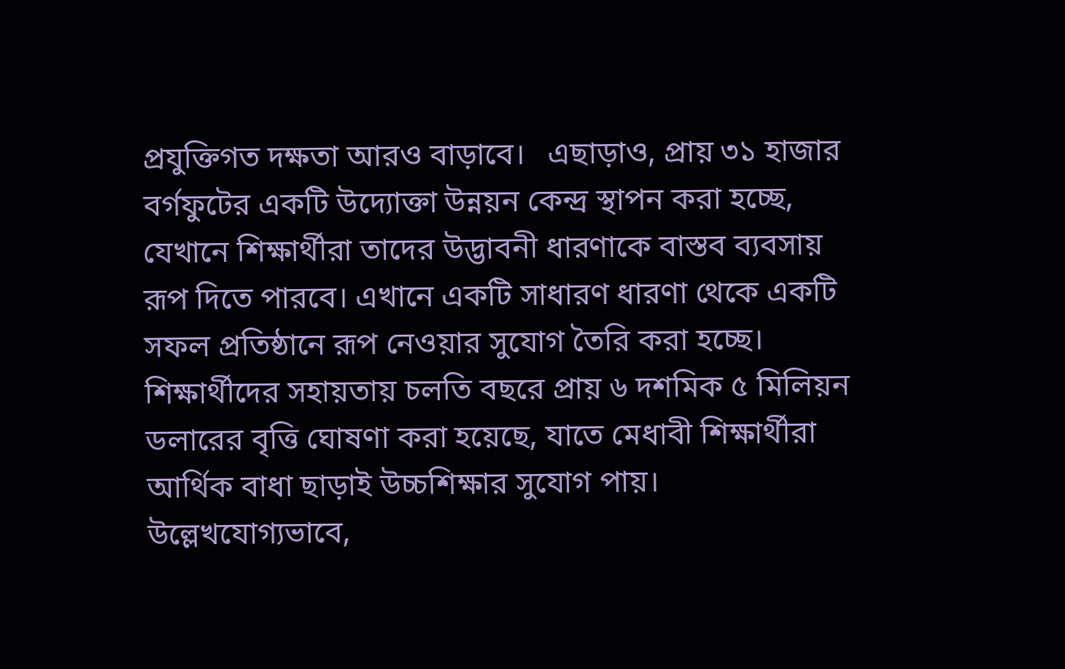প্রযুক্তিগত দক্ষতা আরও বাড়াবে।   এছাড়াও, প্রায় ৩১ হাজার বর্গফুটের একটি উদ্যোক্তা উন্নয়ন কেন্দ্র স্থাপন করা হচ্ছে, যেখানে শিক্ষার্থীরা তাদের উদ্ভাবনী ধারণাকে বাস্তব ব্যবসায় রূপ দিতে পারবে। এখানে একটি সাধারণ ধারণা থেকে একটি সফল প্রতিষ্ঠানে রূপ নেওয়ার সুযোগ তৈরি করা হচ্ছে।   শিক্ষার্থীদের সহায়তায় চলতি বছরে প্রায় ৬ দশমিক ৫ মিলিয়ন ডলারের বৃত্তি ঘোষণা করা হয়েছে, যাতে মেধাবী শিক্ষার্থীরা আর্থিক বাধা ছাড়াই উচ্চশিক্ষার সুযোগ পায়।   উল্লেখযোগ্যভাবে,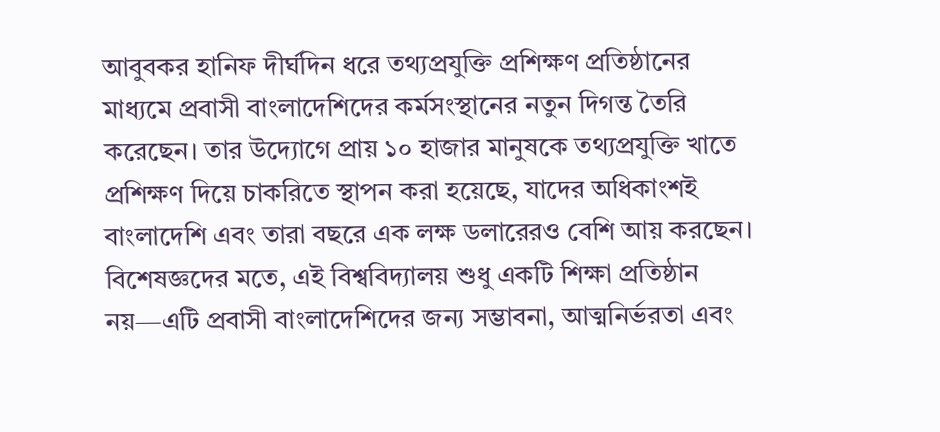আবুবকর হানিফ দীর্ঘদিন ধরে তথ্যপ্রযুক্তি প্রশিক্ষণ প্রতিষ্ঠানের মাধ্যমে প্রবাসী বাংলাদেশিদের কর্মসংস্থানের নতুন দিগন্ত তৈরি করেছেন। তার উদ্যোগে প্রায় ১০ হাজার মানুষকে তথ্যপ্রযুক্তি খাতে প্রশিক্ষণ দিয়ে চাকরিতে স্থাপন করা হয়েছে, যাদের অধিকাংশই বাংলাদেশি এবং তারা বছরে এক লক্ষ ডলারেরও বেশি আয় করছেন।   বিশেষজ্ঞদের মতে, এই বিশ্ববিদ্যালয় শুধু একটি শিক্ষা প্রতিষ্ঠান নয়—এটি প্রবাসী বাংলাদেশিদের জন্য সম্ভাবনা, আত্মনির্ভরতা এবং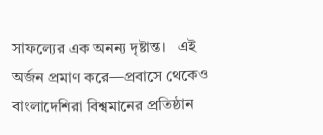সাফল্যের এক অনন্য দৃষ্টান্ত।   এই অর্জন প্রমাণ করে—প্রবাসে থেকেও বাংলাদেশিরা বিশ্বমানের প্রতিষ্ঠান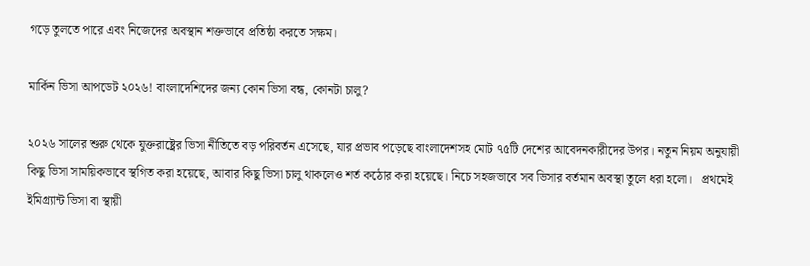গড়ে তুলতে পারে এবং নিজেদের অবস্থান শক্তভাবে প্রতিষ্ঠা করতে সক্ষম।

মার্কিন ভিসা আপডেট ২০২৬! বাংলাদেশিদের জন্য কোন ভিসা বন্ধ, কোনটা চালু?

২০২৬ সালের শুরু থেকে যুক্তরাষ্ট্রের ভিসা নীতিতে বড় পরিবর্তন এসেছে, যার প্রভাব পড়েছে বাংলাদেশসহ মোট ৭৫টি দেশের আবেদনকারীদের উপর। নতুন নিয়ম অনুযায়ী কিছু ভিসা সাময়িকভাবে স্থগিত করা হয়েছে, আবার কিছু ভিসা চালু থাকলেও শর্ত কঠোর করা হয়েছে। নিচে সহজভাবে সব ভিসার বর্তমান অবস্থা তুলে ধরা হলো।   প্রথমেই ইমিগ্র্যান্ট ভিসা বা স্থায়ী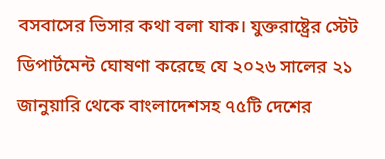বসবাসের ভিসার কথা বলা যাক। যুক্তরাষ্ট্রের স্টেট ডিপার্টমেন্ট ঘোষণা করেছে যে ২০২৬ সালের ২১ জানুয়ারি থেকে বাংলাদেশসহ ৭৫টি দেশের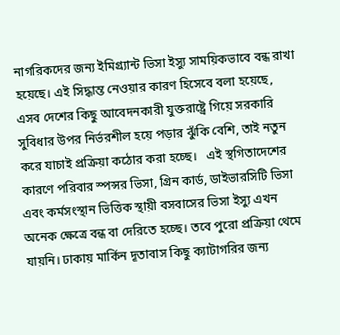নাগরিকদের জন্য ইমিগ্র্যান্ট ভিসা ইস্যু সাময়িকভাবে বন্ধ রাখা হয়েছে। এই সিদ্ধান্ত নেওয়ার কারণ হিসেবে বলা হয়েছে, এসব দেশের কিছু আবেদনকারী যুক্তরাষ্ট্রে গিয়ে সরকারি সুবিধার উপর নির্ভরশীল হয়ে পড়ার ঝুঁকি বেশি, তাই নতুন করে যাচাই প্রক্রিয়া কঠোর করা হচ্ছে।   এই স্থগিতাদেশের কারণে পরিবার স্পন্সর ভিসা, গ্রিন কার্ড, ডাইভারসিটি ভিসা এবং কর্মসংস্থান ভিত্তিক স্থায়ী বসবাসের ভিসা ইস্যু এখন অনেক ক্ষেত্রে বন্ধ বা দেরিতে হচ্ছে। তবে পুরো প্রক্রিয়া থেমে যায়নি। ঢাকায় মার্কিন দূতাবাস কিছু ক্যাটাগরির জন্য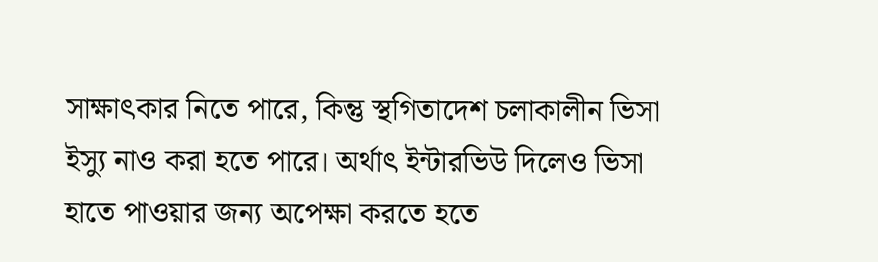সাক্ষাৎকার নিতে পারে, কিন্তু স্থগিতাদেশ চলাকালীন ভিসা ইস্যু নাও করা হতে পারে। অর্থাৎ ইন্টারভিউ দিলেও ভিসা হাতে পাওয়ার জন্য অপেক্ষা করতে হতে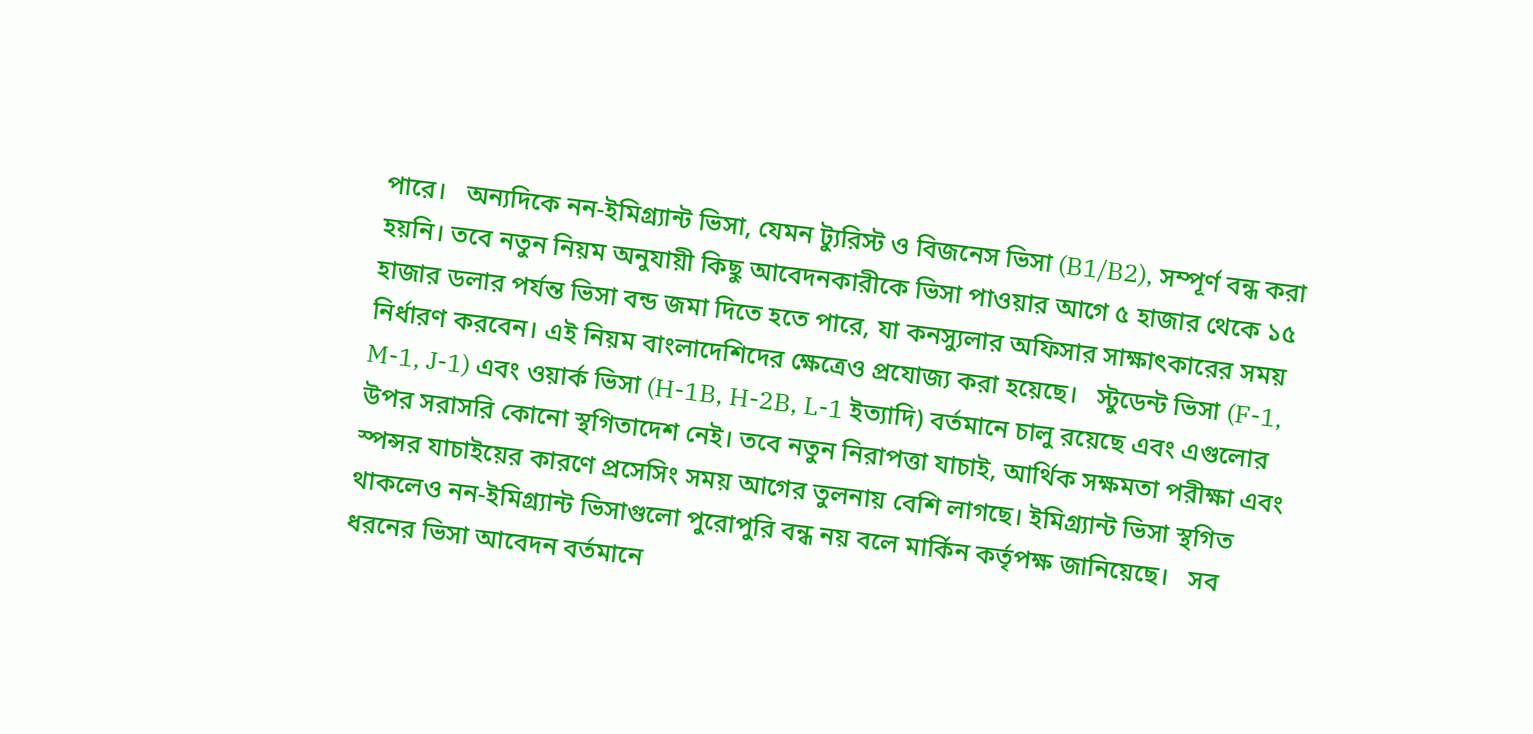পারে।   অন্যদিকে নন-ইমিগ্র্যান্ট ভিসা, যেমন ট্যুরিস্ট ও বিজনেস ভিসা (B1/B2), সম্পূর্ণ বন্ধ করা হয়নি। তবে নতুন নিয়ম অনুযায়ী কিছু আবেদনকারীকে ভিসা পাওয়ার আগে ৫ হাজার থেকে ১৫ হাজার ডলার পর্যন্ত ভিসা বন্ড জমা দিতে হতে পারে, যা কনস্যুলার অফিসার সাক্ষাৎকারের সময় নির্ধারণ করবেন। এই নিয়ম বাংলাদেশিদের ক্ষেত্রেও প্রযোজ্য করা হয়েছে।   স্টুডেন্ট ভিসা (F-1, M-1, J-1) এবং ওয়ার্ক ভিসা (H-1B, H-2B, L-1 ইত্যাদি) বর্তমানে চালু রয়েছে এবং এগুলোর উপর সরাসরি কোনো স্থগিতাদেশ নেই। তবে নতুন নিরাপত্তা যাচাই, আর্থিক সক্ষমতা পরীক্ষা এবং স্পন্সর যাচাইয়ের কারণে প্রসেসিং সময় আগের তুলনায় বেশি লাগছে। ইমিগ্র্যান্ট ভিসা স্থগিত থাকলেও নন-ইমিগ্র্যান্ট ভিসাগুলো পুরোপুরি বন্ধ নয় বলে মার্কিন কর্তৃপক্ষ জানিয়েছে।   সব ধরনের ভিসা আবেদন বর্তমানে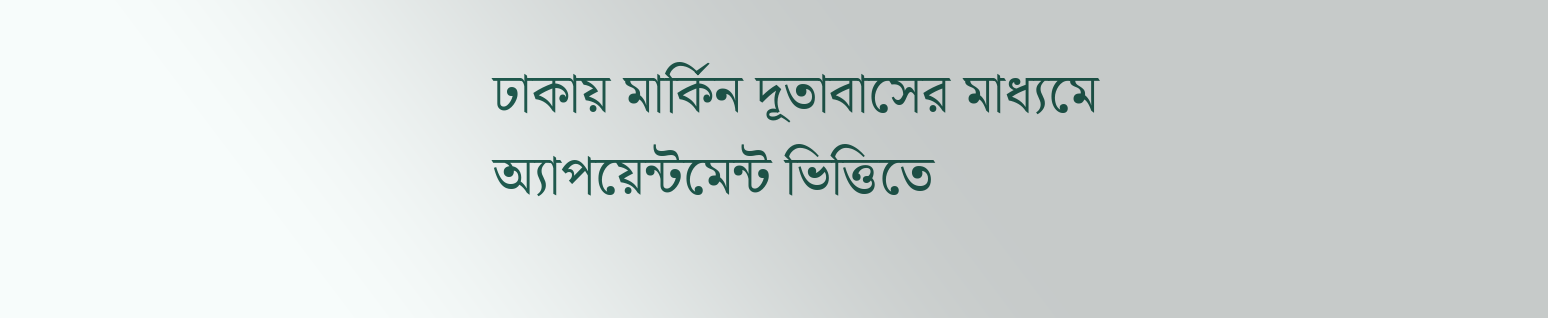ঢাকায় মার্কিন দূতাবাসের মাধ্যমে অ্যাপয়েন্টমেন্ট ভিত্তিতে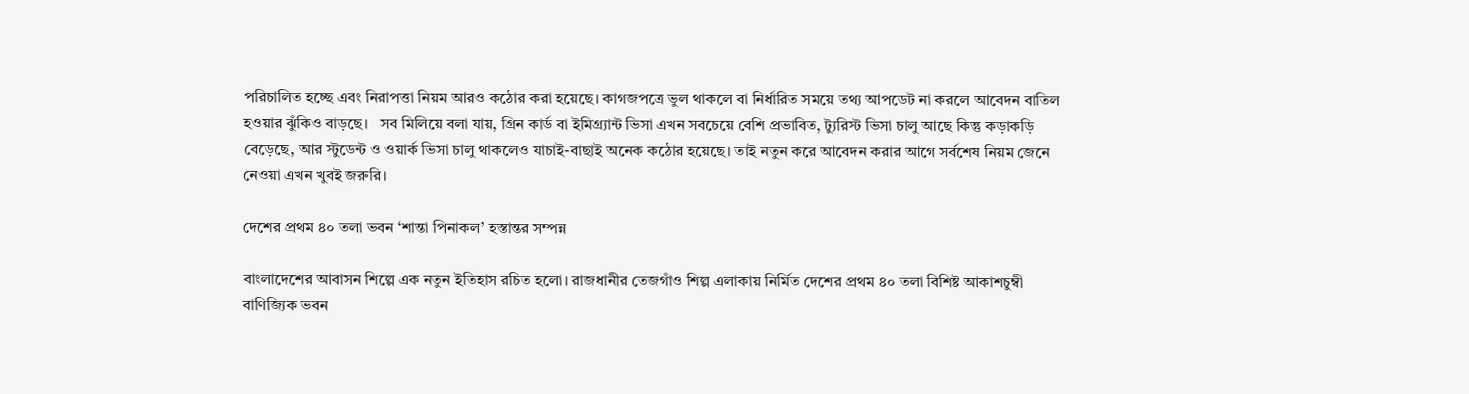পরিচালিত হচ্ছে এবং নিরাপত্তা নিয়ম আরও কঠোর করা হয়েছে। কাগজপত্রে ভুল থাকলে বা নির্ধারিত সময়ে তথ্য আপডেট না করলে আবেদন বাতিল হওয়ার ঝুঁকিও বাড়ছে।   সব মিলিয়ে বলা যায়, গ্রিন কার্ড বা ইমিগ্র্যান্ট ভিসা এখন সবচেয়ে বেশি প্রভাবিত, ট্যুরিস্ট ভিসা চালু আছে কিন্তু কড়াকড়ি বেড়েছে, আর স্টুডেন্ট ও ওয়ার্ক ভিসা চালু থাকলেও যাচাই-বাছাই অনেক কঠোর হয়েছে। তাই নতুন করে আবেদন করার আগে সর্বশেষ নিয়ম জেনে নেওয়া এখন খুবই জরুরি।

দেশের প্রথম ৪০ তলা ভবন ‘শান্তা পিনাকল’ হস্তান্তর সম্পন্ন

বাংলাদেশের আবাসন শিল্পে এক নতুন ইতিহাস রচিত হলো। রাজধানীর তেজগাঁও শিল্প এলাকায় নির্মিত দেশের প্রথম ৪০ তলা বিশিষ্ট আকাশচুম্বী বাণিজ্যিক ভবন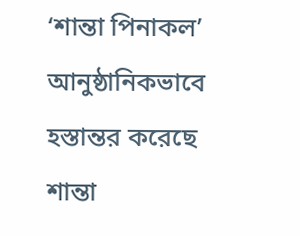‘শান্তা পিনাকল’ আনুষ্ঠানিকভাবে হস্তান্তর করেছে শান্তা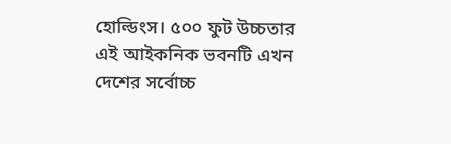হোল্ডিংস। ৫০০ ফুট উচ্চতার এই আইকনিক ভবনটি এখন দেশের সর্বোচ্চ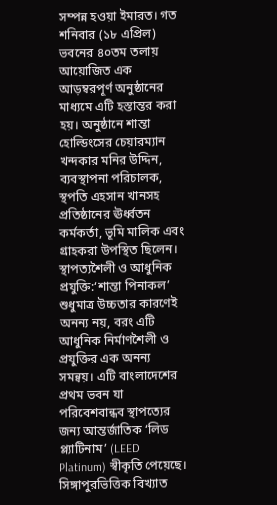সম্পন্ন হওয়া ইমারত। গত শনিবার (১৮ এপ্রিল) ভবনের ৪০তম তলায় আয়োজিত এক আড়ম্বরপূর্ণ অনুষ্ঠানের মাধ্যমে এটি হস্তান্তর করা হয়। অনুষ্ঠানে শান্তা হোল্ডিংসের চেয়ারম্যান খন্দকার মনির উদ্দিন, ব্যবস্থাপনা পরিচালক, স্থপতি এহসান খানসহ প্রতিষ্ঠানের ঊর্ধ্বতন কর্মকর্তা, ভূমি মালিক এবং গ্রাহকরা উপস্থিত ছিলেন। স্থাপত্যশৈলী ও আধুনিক প্রযুক্তি:‘শান্তা পিনাকল’ শুধুমাত্র উচ্চতার কারণেই অনন্য নয়, বরং এটি আধুনিক নির্মাণশৈলী ও প্রযুক্তির এক অনন্য সমন্বয়। এটি বাংলাদেশের প্রথম ভবন যা পরিবেশবান্ধব স্থাপত্যের জন্য আন্তর্জাতিক ‘লিড প্ল্যাটিনাম’ (LEED Platinum) স্বীকৃতি পেয়েছে। সিঙ্গাপুরভিত্তিক বিখ্যাত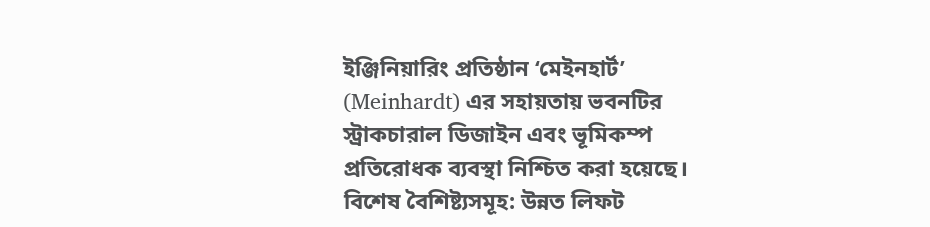ইঞ্জিনিয়ারিং প্রতিষ্ঠান ‘মেইনহার্ট’ (Meinhardt) এর সহায়তায় ভবনটির স্ট্রাকচারাল ডিজাইন এবং ভূমিকম্প প্রতিরোধক ব্যবস্থা নিশ্চিত করা হয়েছে। বিশেষ বৈশিষ্ট্যসমূহ: উন্নত লিফট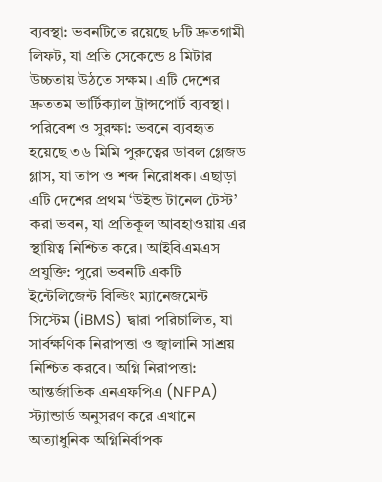ব্যবস্থা: ভবনটিতে রয়েছে ৮টি দ্রুতগামী লিফট, যা প্রতি সেকেন্ডে ৪ মিটার উচ্চতায় উঠতে সক্ষম। এটি দেশের দ্রুততম ভার্টিক্যাল ট্রান্সপোর্ট ব্যবস্থা। পরিবেশ ও সুরক্ষা: ভবনে ব্যবহৃত হয়েছে ৩৬ মিমি পুরুত্বের ডাবল গ্লেজড গ্লাস, যা তাপ ও শব্দ নিরোধক। এছাড়া এটি দেশের প্রথম ‘উইন্ড টানেল টেস্ট’ করা ভবন, যা প্রতিকূল আবহাওয়ায় এর স্থায়িত্ব নিশ্চিত করে। আইবিএমএস প্রযুক্তি: পুরো ভবনটি একটি ইন্টেলিজেন্ট বিল্ডিং ম্যানেজমেন্ট সিস্টেম (iBMS) দ্বারা পরিচালিত, যা সার্বক্ষণিক নিরাপত্তা ও জ্বালানি সাশ্রয় নিশ্চিত করবে। অগ্নি নিরাপত্তা: আন্তর্জাতিক এনএফপিএ (NFPA) স্ট্যান্ডার্ড অনুসরণ করে এখানে অত্যাধুনিক অগ্নিনির্বাপক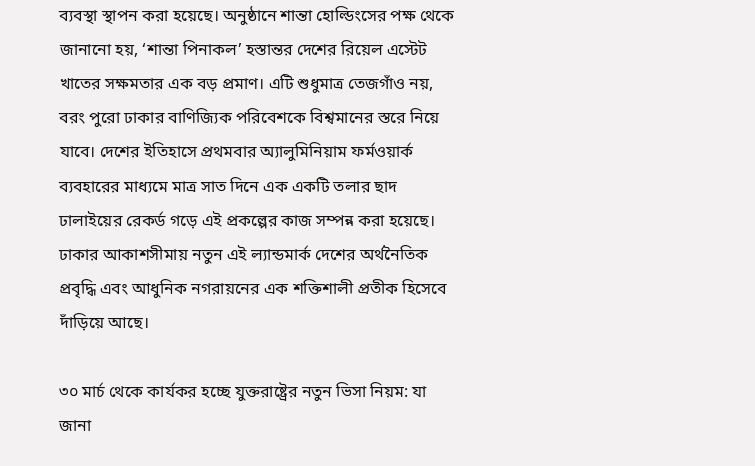ব্যবস্থা স্থাপন করা হয়েছে। অনুষ্ঠানে শান্তা হোল্ডিংসের পক্ষ থেকে জানানো হয়, ‘শান্তা পিনাকল’ হস্তান্তর দেশের রিয়েল এস্টেট খাতের সক্ষমতার এক বড় প্রমাণ। এটি শুধুমাত্র তেজগাঁও নয়, বরং পুরো ঢাকার বাণিজ্যিক পরিবেশকে বিশ্বমানের স্তরে নিয়ে যাবে। দেশের ইতিহাসে প্রথমবার অ্যালুমিনিয়াম ফর্মওয়ার্ক ব্যবহারের মাধ্যমে মাত্র সাত দিনে এক একটি তলার ছাদ ঢালাইয়ের রেকর্ড গড়ে এই প্রকল্পের কাজ সম্পন্ন করা হয়েছে। ঢাকার আকাশসীমায় নতুন এই ল্যান্ডমার্ক দেশের অর্থনৈতিক প্রবৃদ্ধি এবং আধুনিক নগরায়নের এক শক্তিশালী প্রতীক হিসেবে দাঁড়িয়ে আছে।

৩০ মার্চ থেকে কার্যকর হচ্ছে যুক্তরাষ্ট্রের নতুন ভিসা নিয়ম: যা জানা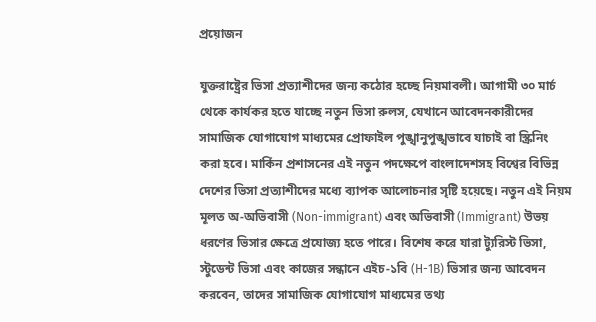প্রয়োজন

যুক্তরাষ্ট্রের ভিসা প্রত্যাশীদের জন্য কঠোর হচ্ছে নিয়মাবলী। আগামী ৩০ মার্চ থেকে কার্যকর হতে যাচ্ছে নতুন ভিসা রুলস, যেখানে আবেদনকারীদের সামাজিক যোগাযোগ মাধ্যমের প্রোফাইল পুঙ্খানুপুঙ্খভাবে যাচাই বা স্ক্রিনিং করা হবে। মার্কিন প্রশাসনের এই নতুন পদক্ষেপে বাংলাদেশসহ বিশ্বের বিভিন্ন দেশের ভিসা প্রত্যাশীদের মধ্যে ব্যাপক আলোচনার সৃষ্টি হয়েছে। নতুন এই নিয়ম মূলত অ-অভিবাসী (Non-immigrant) এবং অভিবাসী (Immigrant) উভয় ধরণের ভিসার ক্ষেত্রে প্রযোজ্য হতে পারে। বিশেষ করে যারা ট্যুরিস্ট ভিসা, স্টুডেন্ট ভিসা এবং কাজের সন্ধানে এইচ-১বি (H-1B) ভিসার জন্য আবেদন করবেন, তাদের সামাজিক যোগাযোগ মাধ্যমের তথ্য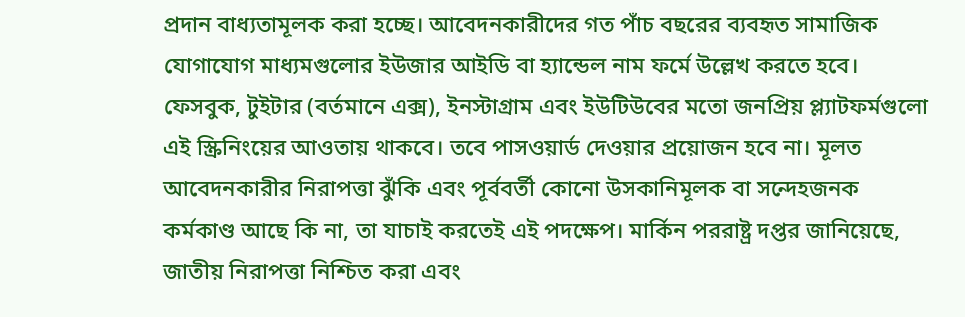প্রদান বাধ্যতামূলক করা হচ্ছে। আবেদনকারীদের গত পাঁচ বছরের ব্যবহৃত সামাজিক যোগাযোগ মাধ্যমগুলোর ইউজার আইডি বা হ্যান্ডেল নাম ফর্মে উল্লেখ করতে হবে। ফেসবুক, টুইটার (বর্তমানে এক্স), ইনস্টাগ্রাম এবং ইউটিউবের মতো জনপ্রিয় প্ল্যাটফর্মগুলো এই স্ক্রিনিংয়ের আওতায় থাকবে। তবে পাসওয়ার্ড দেওয়ার প্রয়োজন হবে না। মূলত আবেদনকারীর নিরাপত্তা ঝুঁকি এবং পূর্ববর্তী কোনো উসকানিমূলক বা সন্দেহজনক কর্মকাণ্ড আছে কি না, তা যাচাই করতেই এই পদক্ষেপ। মার্কিন পররাষ্ট্র দপ্তর জানিয়েছে, জাতীয় নিরাপত্তা নিশ্চিত করা এবং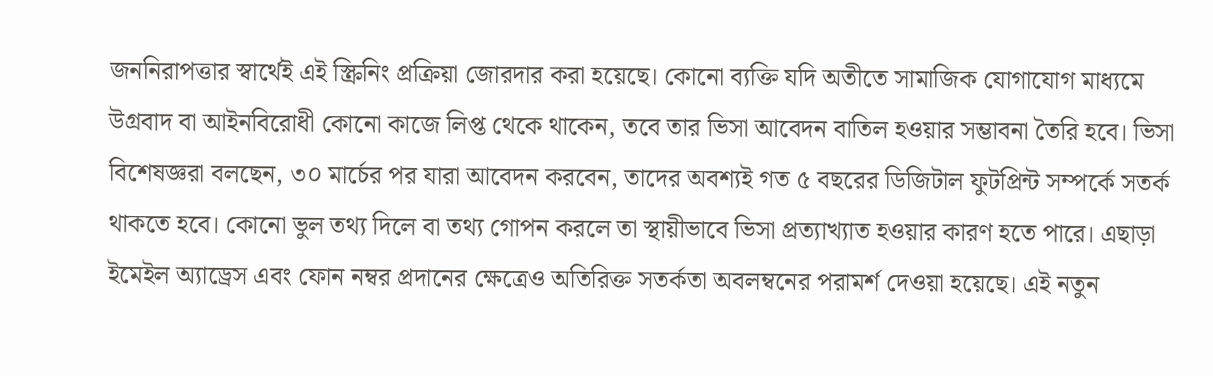জননিরাপত্তার স্বার্থেই এই স্ক্রিনিং প্রক্রিয়া জোরদার করা হয়েছে। কোনো ব্যক্তি যদি অতীতে সামাজিক যোগাযোগ মাধ্যমে উগ্রবাদ বা আইনবিরোধী কোনো কাজে লিপ্ত থেকে থাকেন, তবে তার ভিসা আবেদন বাতিল হওয়ার সম্ভাবনা তৈরি হবে। ভিসা বিশেষজ্ঞরা বলছেন, ৩০ মার্চের পর যারা আবেদন করবেন, তাদের অবশ্যই গত ৫ বছরের ডিজিটাল ফুটপ্রিন্ট সম্পর্কে সতর্ক থাকতে হবে। কোনো ভুল তথ্য দিলে বা তথ্য গোপন করলে তা স্থায়ীভাবে ভিসা প্রত্যাখ্যাত হওয়ার কারণ হতে পারে। এছাড়া ইমেইল অ্যাড্রেস এবং ফোন নম্বর প্রদানের ক্ষেত্রেও অতিরিক্ত সতর্কতা অবলম্বনের পরামর্শ দেওয়া হয়েছে। এই নতুন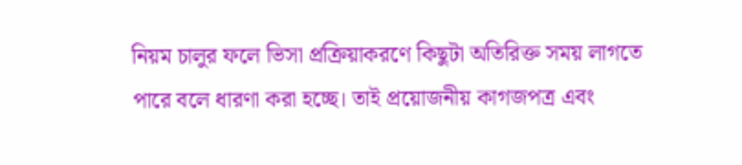নিয়ম চালুর ফলে ভিসা প্রক্রিয়াকরণে কিছুটা অতিরিক্ত সময় লাগতে পারে বলে ধারণা করা হচ্ছে। তাই প্রয়োজনীয় কাগজপত্র এবং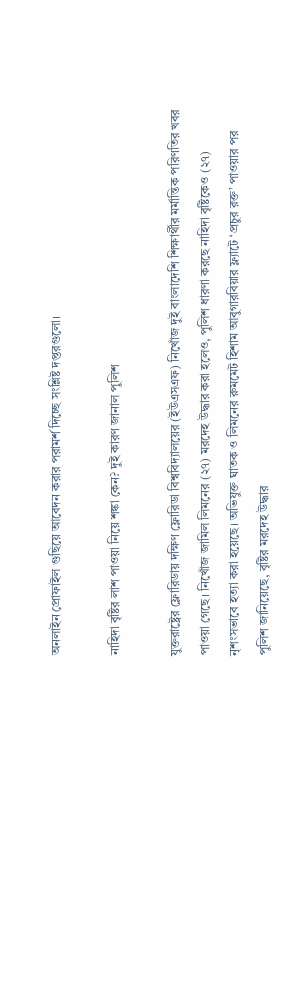অনলাইন প্রোফাইল গুছিয়ে আবেদন করার পরামর্শ দিচ্ছে সংশ্লিষ্ট দপ্তরগুলো।

নাহিদা বৃষ্টির লাশ পাওয়া নিয়ে শঙ্কা কেন? দুই কারণ জানাল পুলিশ

যুক্তরাষ্ট্রের ফ্লোরিডায় দক্ষিণ ফ্লোরিডা বিশ্ববিদ্যালয়ের (ইউএসএফ) নিখোঁজ দুই বাংলাদেশি শিক্ষার্থীর মর্মান্তিক পরিণতির খবর পাওয়া গেছে। নিখোঁজ জামিল লিমনের (২৭) মরদেহ উদ্ধার করা হলেও, পুলিশ ধারণা করছে নাহিদা বৃষ্টিকেও (২৭) নৃশংসভাবে হত্যা করা হয়েছে। অভিযুক্ত ঘাতক ও লিমনের রুমমেট হিশাম আবুগারবিয়ার ফ্ল্যাটে ‘প্রচুর রক্ত’ পাওয়ার পর পুলিশ জানিয়েছে, বৃষ্টির মরদেহ উদ্ধার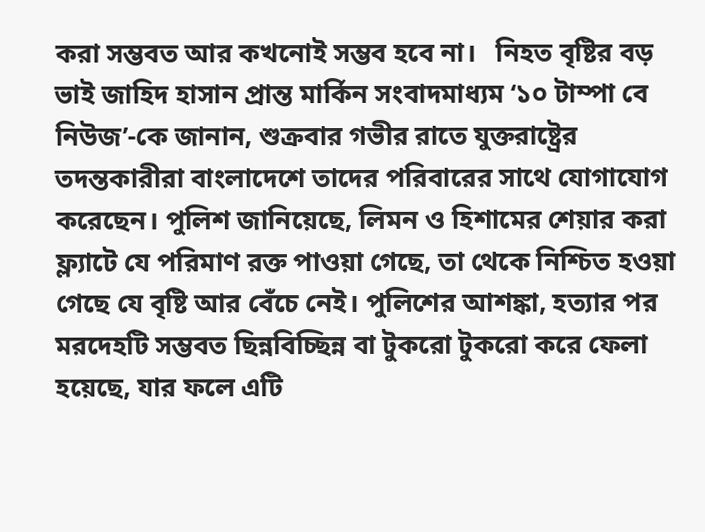করা সম্ভবত আর কখনোই সম্ভব হবে না।   নিহত বৃষ্টির বড় ভাই জাহিদ হাসান প্রান্ত মার্কিন সংবাদমাধ্যম ‘১০ টাম্পা বে নিউজ’-কে জানান, শুক্রবার গভীর রাতে যুক্তরাষ্ট্রের তদন্তকারীরা বাংলাদেশে তাদের পরিবারের সাথে যোগাযোগ করেছেন। পুলিশ জানিয়েছে, লিমন ও হিশামের শেয়ার করা ফ্ল্যাটে যে পরিমাণ রক্ত পাওয়া গেছে, তা থেকে নিশ্চিত হওয়া গেছে যে বৃষ্টি আর বেঁচে নেই। পুলিশের আশঙ্কা, হত্যার পর মরদেহটি সম্ভবত ছিন্নবিচ্ছিন্ন বা টুকরো টুকরো করে ফেলা হয়েছে, যার ফলে এটি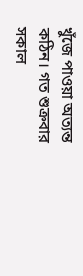খুঁজে পাওয়া অত্যন্ত কঠিন। গত শুক্রবার সকাল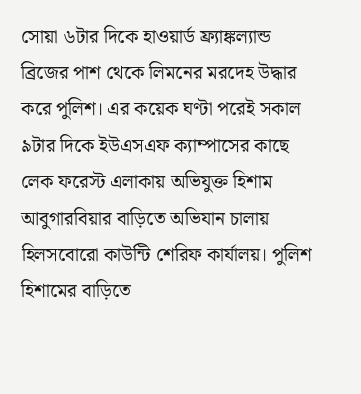সোয়া ৬টার দিকে হাওয়ার্ড ফ্র্যাঙ্কল্যান্ড ব্রিজের পাশ থেকে লিমনের মরদেহ উদ্ধার করে পুলিশ। এর কয়েক ঘণ্টা পরেই সকাল ৯টার দিকে ইউএসএফ ক্যাম্পাসের কাছে লেক ফরেস্ট এলাকায় অভিযুক্ত হিশাম আবুগারবিয়ার বাড়িতে অভিযান চালায় হিলসবোরো কাউন্টি শেরিফ কার্যালয়। পুলিশ হিশামের বাড়িতে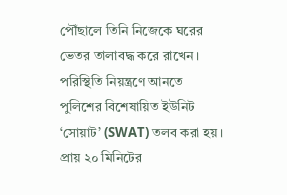পৌঁছালে তিনি নিজেকে ঘরের ভেতর তালাবদ্ধ করে রাখেন। পরিস্থিতি নিয়ন্ত্রণে আনতে পুলিশের বিশেষায়িত ইউনিট ‘সোয়াট’ (SWAT) তলব করা হয়। প্রায় ২০ মিনিটের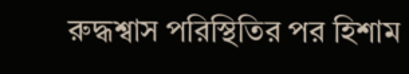রুদ্ধশ্বাস পরিস্থিতির পর হিশাম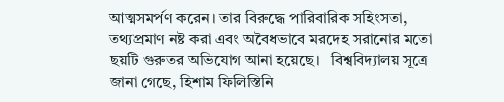আত্মসমর্পণ করেন। তার বিরুদ্ধে পারিবারিক সহিংসতা, তথ্যপ্রমাণ নষ্ট করা এবং অবৈধভাবে মরদেহ সরানোর মতো ছয়টি গুরুতর অভিযোগ আনা হয়েছে।   বিশ্ববিদ্যালয় সূত্রে জানা গেছে, হিশাম ফিলিস্তিনি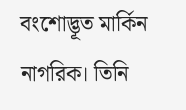বংশোদ্ভূত মার্কিন নাগরিক। তিনি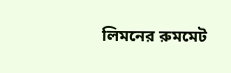লিমনের রুমমেট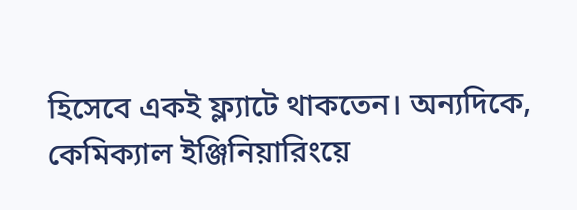হিসেবে একই ফ্ল্যাটে থাকতেন। অন্যদিকে, কেমিক্যাল ইঞ্জিনিয়ারিংয়ে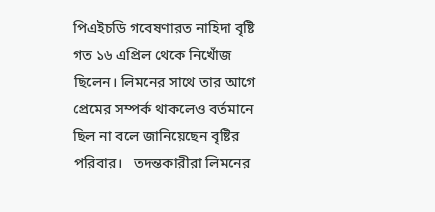পিএইচডি গবেষণারত নাহিদা বৃষ্টি গত ১৬ এপ্রিল থেকে নিখোঁজ ছিলেন। লিমনের সাথে তার আগে প্রেমের সম্পর্ক থাকলেও বর্তমানে ছিল না বলে জানিয়েছেন বৃষ্টির পরিবার।   তদন্তকারীরা লিমনের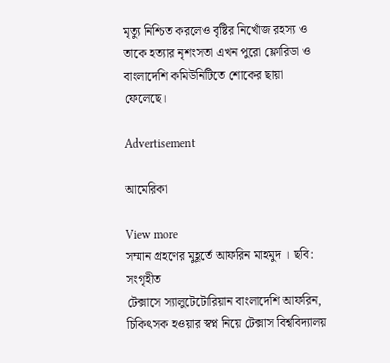মৃত্যু নিশ্চিত করলেও বৃষ্টির নিখোঁজ রহস্য ও তাকে হত্যার নৃশংসতা এখন পুরো ফ্লোরিডা ও বাংলাদেশি কমিউনিটিতে শোকের ছায়া ফেলেছে।

Advertisement

আমেরিকা

View more
সম্মান গ্রহণের মুহূর্তে আফরিন মাহমুদ । ছবি: সংগৃহীত
টেক্সাসে স্যালুটেটোরিয়ান বাংলাদেশি আফরিন, চিকিৎসক হওয়ার স্বপ্ন নিয়ে টেক্সাস বিশ্ববিদ্যালয়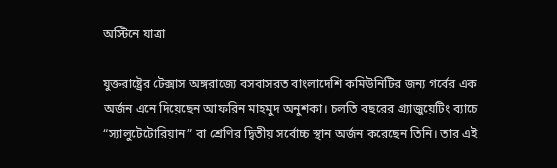অস্টিনে যাত্রা

যুক্তরাষ্ট্রের টেক্সাস অঙ্গরাজ্যে বসবাসরত বাংলাদেশি কমিউনিটির জন্য গর্বের এক অর্জন এনে দিয়েছেন আফরিন মাহমুদ অনুশকা। চলতি বছরের গ্র্যাজুয়েটিং ব্যাচে “স্যালুটেটোরিয়ান” বা শ্রেণির দ্বিতীয় সর্বোচ্চ স্থান অর্জন করেছেন তিনি। তার এই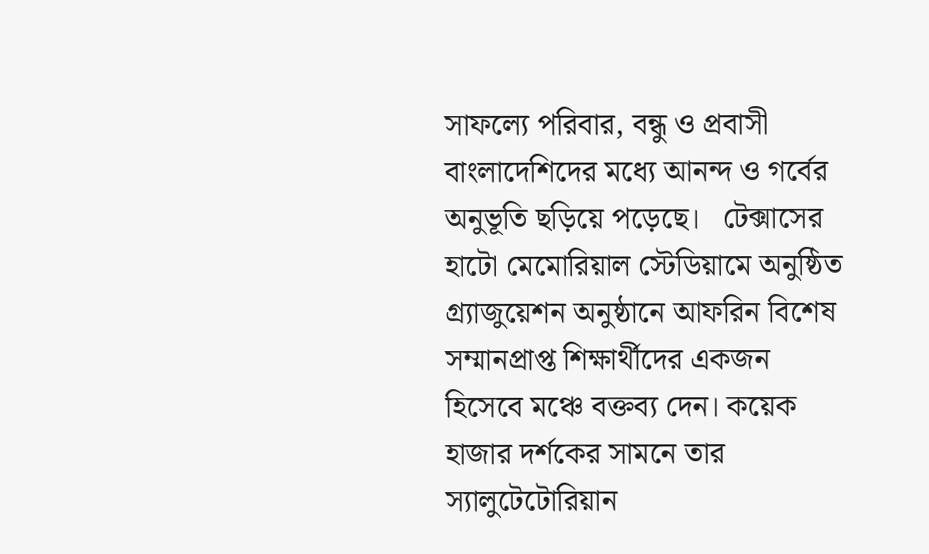সাফল্যে পরিবার, বন্ধু ও প্রবাসী বাংলাদেশিদের মধ্যে আনন্দ ও গর্বের অনুভূতি ছড়িয়ে পড়েছে।   টেক্সাসের হাটো মেমোরিয়াল স্টেডিয়ামে অনুষ্ঠিত গ্র্যাজুয়েশন অনুষ্ঠানে আফরিন বিশেষ সম্মানপ্রাপ্ত শিক্ষার্থীদের একজন হিসেবে মঞ্চে বক্তব্য দেন। কয়েক হাজার দর্শকের সামনে তার স্যালুটেটোরিয়ান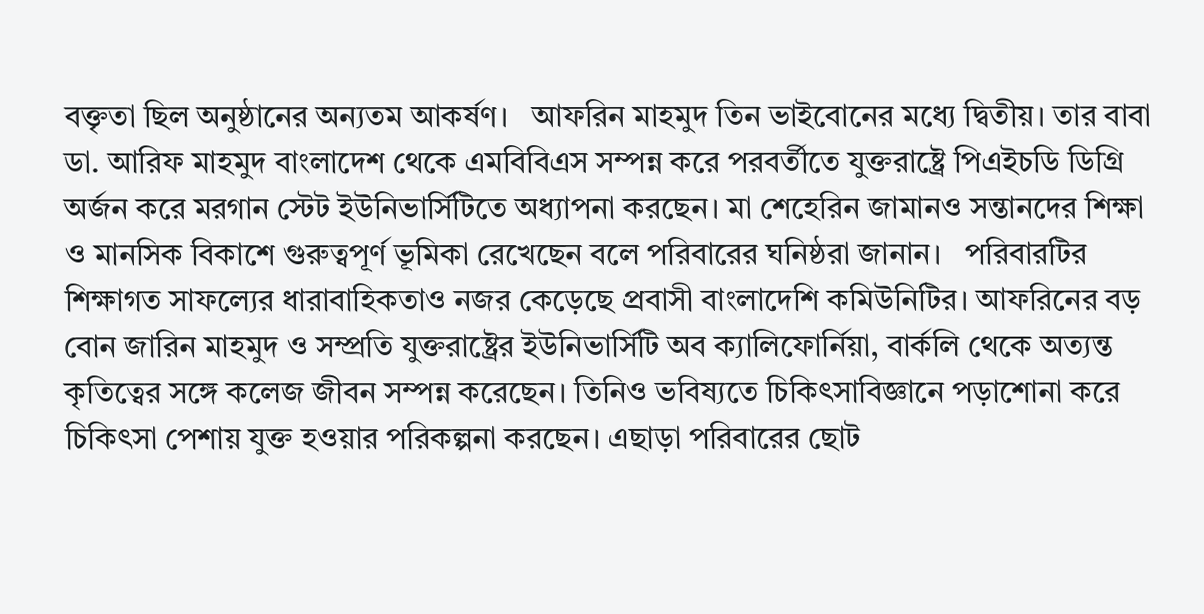বক্তৃতা ছিল অনুষ্ঠানের অন্যতম আকর্ষণ।   আফরিন মাহমুদ তিন ভাইবোনের মধ্যে দ্বিতীয়। তার বাবা ডা. আরিফ মাহমুদ বাংলাদেশ থেকে এমবিবিএস সম্পন্ন করে পরবর্তীতে যুক্তরাষ্ট্রে পিএইচডি ডিগ্রি অর্জন করে মরগান স্টেট ইউনিভার্সিটিতে অধ্যাপনা করছেন। মা শেহেরিন জামানও সন্তানদের শিক্ষা ও মানসিক বিকাশে গুরুত্বপূর্ণ ভূমিকা রেখেছেন বলে পরিবারের ঘনিষ্ঠরা জানান।   পরিবারটির শিক্ষাগত সাফল্যের ধারাবাহিকতাও নজর কেড়েছে প্রবাসী বাংলাদেশি কমিউনিটির। আফরিনের বড় বোন জারিন মাহমুদ ও সম্প্রতি যুক্তরাষ্ট্রের ইউনিভার্সিটি অব ক্যালিফোর্নিয়া, বার্কলি থেকে অত্যন্ত কৃতিত্বের সঙ্গে কলেজ জীবন সম্পন্ন করেছেন। তিনিও ভবিষ্যতে চিকিৎসাবিজ্ঞানে পড়াশোনা করে চিকিৎসা পেশায় যুক্ত হওয়ার পরিকল্পনা করছেন। এছাড়া পরিবারের ছোট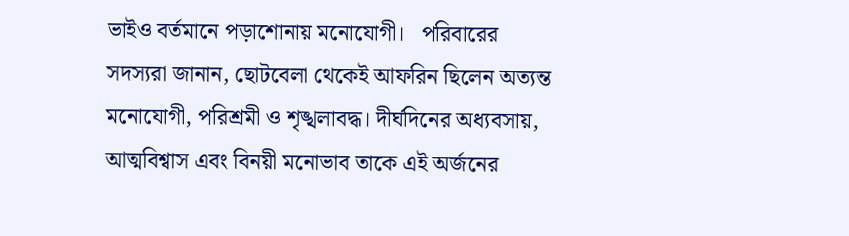ভাইও বর্তমানে পড়াশোনায় মনোযোগী।   পরিবারের সদস্যরা জানান, ছোটবেলা থেকেই আফরিন ছিলেন অত্যন্ত মনোযোগী, পরিশ্রমী ও শৃঙ্খলাবদ্ধ। দীর্ঘদিনের অধ্যবসায়, আত্মবিশ্বাস এবং বিনয়ী মনোভাব তাকে এই অর্জনের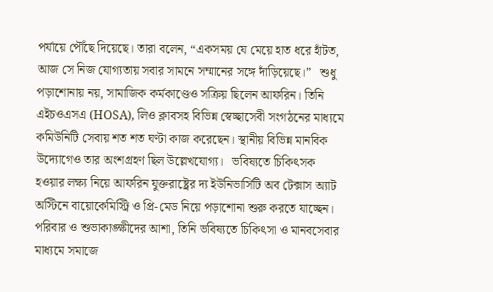পর্যায়ে পৌঁছে দিয়েছে। তারা বলেন, “একসময় যে মেয়ে হাত ধরে হাঁটত, আজ সে নিজ যোগ্যতায় সবার সামনে সম্মানের সঙ্গে দাঁড়িয়েছে।”   শুধু পড়াশোনায় নয়, সামাজিক কর্মকাণ্ডেও সক্রিয় ছিলেন আফরিন। তিনি এইচওএসএ (HOSA), লিও ক্লাবসহ বিভিন্ন স্বেচ্ছাসেবী সংগঠনের মাধ্যমে কমিউনিটি সেবায় শত শত ঘণ্টা কাজ করেছেন। স্থানীয় বিভিন্ন মানবিক উদ্যোগেও তার অংশগ্রহণ ছিল উল্লেখযোগ্য।   ভবিষ্যতে চিকিৎসক হওয়ার লক্ষ্য নিয়ে আফরিন যুক্তরাষ্ট্রের দ্য ইউনিভার্সিটি অব টেক্সাস অ্যাট অস্টিনে বায়োকেমিস্ট্রি ও প্রি-মেড নিয়ে পড়াশোনা শুরু করতে যাচ্ছেন। পরিবার ও শুভাকাঙ্ক্ষীদের আশা, তিনি ভবিষ্যতে চিকিৎসা ও মানবসেবার মাধ্যমে সমাজে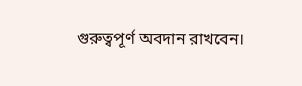গুরুত্বপূর্ণ অবদান রাখবেন।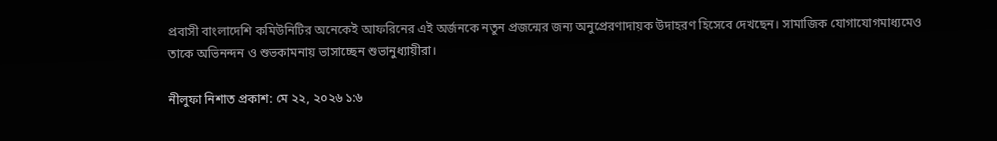প্রবাসী বাংলাদেশি কমিউনিটির অনেকেই আফরিনের এই অর্জনকে নতুন প্রজন্মের জন্য অনুপ্রেরণাদায়ক উদাহরণ হিসেবে দেখছেন। সামাজিক যোগাযোগমাধ্যমেও তাকে অভিনন্দন ও শুভকামনায় ভাসাচ্ছেন শুভানুধ্যায়ীরা।

নীলুফা নিশাত প্রকাশ: মে ২২, ২০২৬ ১:৬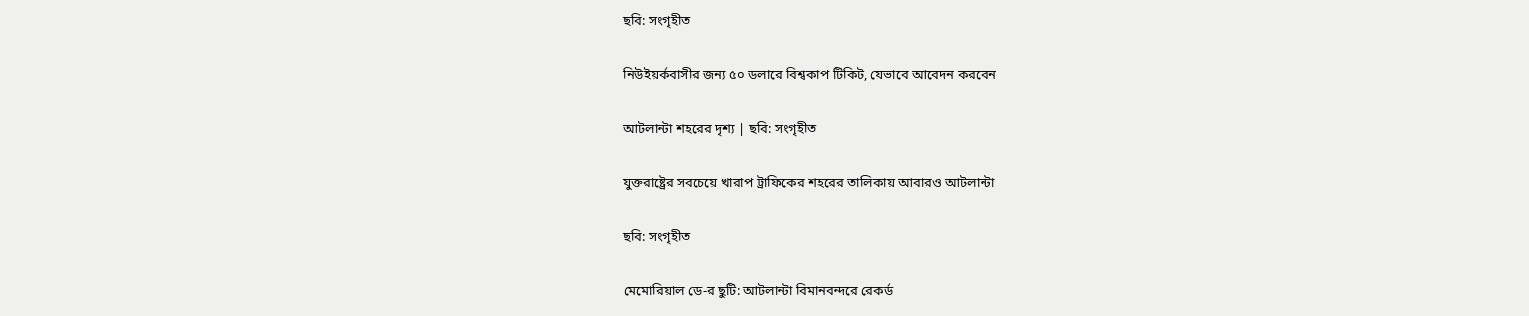ছবি: সংগৃহীত

নিউইয়র্কবাসীর জন্য ৫০ ডলারে বিশ্বকাপ টিকিট, যেভাবে আবেদন করবেন

আটলান্টা শহরের দৃশ্য | ছবি: সংগৃহীত

যুক্তরাষ্ট্রের সবচেয়ে খারাপ ট্রাফিকের শহরের তালিকায় আবারও আটলান্টা

ছবি: সংগৃহীত

মেমোরিয়াল ডে-র ছুটি: আটলান্টা বিমানবন্দরে রেকর্ড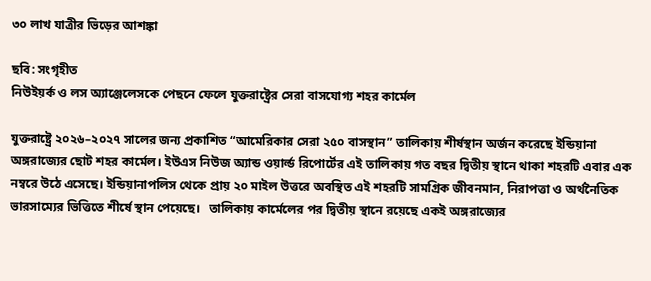৩০ লাখ যাত্রীর ভিড়ের আশঙ্কা

ছবি: সংগৃহীত
নিউইয়র্ক ও লস অ্যাঞ্জেলেসকে পেছনে ফেলে যুক্তরাষ্ট্রের সেরা বাসযোগ্য শহর কার্মেল

যুক্তরাষ্ট্রে ২০২৬–২০২৭ সালের জন্য প্রকাশিত “আমেরিকার সেরা ২৫০ বাসস্থান” তালিকায় শীর্ষস্থান অর্জন করেছে ইন্ডিয়ানা অঙ্গরাজ্যের ছোট শহর কার্মেল। ইউএস নিউজ অ্যান্ড ওয়ার্ল্ড রিপোর্টের এই তালিকায় গত বছর দ্বিতীয় স্থানে থাকা শহরটি এবার এক নম্বরে উঠে এসেছে। ইন্ডিয়ানাপলিস থেকে প্রায় ২০ মাইল উত্তরে অবস্থিত এই শহরটি সামগ্রিক জীবনমান, নিরাপত্তা ও অর্থনৈতিক ভারসাম্যের ভিত্তিতে শীর্ষে স্থান পেয়েছে।   তালিকায় কার্মেলের পর দ্বিতীয় স্থানে রয়েছে একই অঙ্গরাজ্যের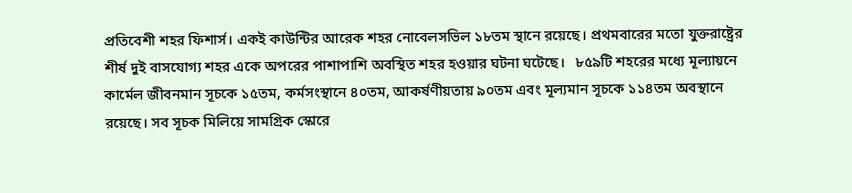প্রতিবেশী শহর ফিশার্স। একই কাউন্টির আরেক শহর নোবেলসভিল ১৮তম স্থানে রয়েছে। প্রথমবারের মতো যুক্তরাষ্ট্রের শীর্ষ দুই বাসযোগ্য শহর একে অপরের পাশাপাশি অবস্থিত শহর হওয়ার ঘটনা ঘটেছে।   ৮৫৯টি শহরের মধ্যে মূল্যায়নে কার্মেল জীবনমান সূচকে ১৫তম, কর্মসংস্থানে ৪০তম, আকর্ষণীয়তায় ৯০তম এবং মূল্যমান সূচকে ১১৪তম অবস্থানে রয়েছে। সব সূচক মিলিয়ে সামগ্রিক স্কোরে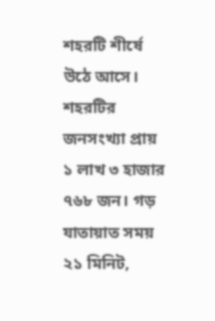শহরটি শীর্ষে উঠে আসে।   শহরটির জনসংখ্যা প্রায় ১ লাখ ৩ হাজার ৭৬৮ জন। গড় যাতায়াত সময় ২১ মিনিট,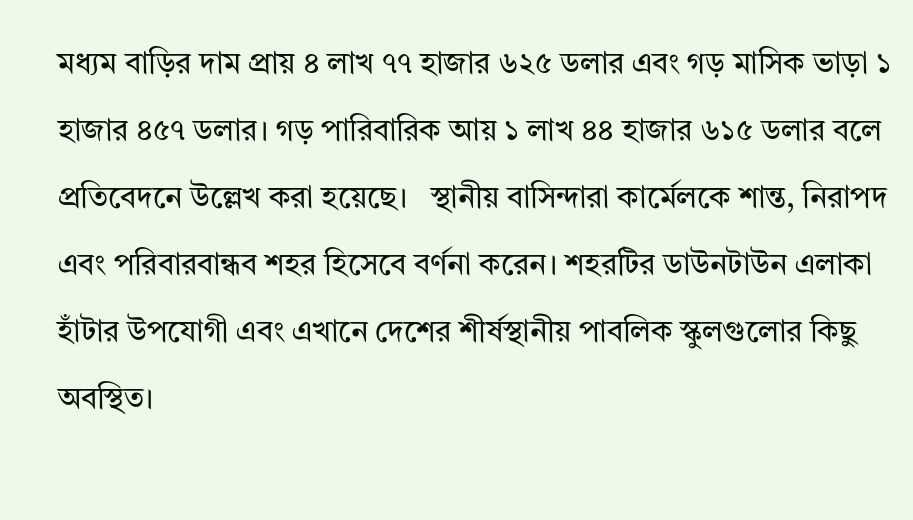মধ্যম বাড়ির দাম প্রায় ৪ লাখ ৭৭ হাজার ৬২৫ ডলার এবং গড় মাসিক ভাড়া ১ হাজার ৪৫৭ ডলার। গড় পারিবারিক আয় ১ লাখ ৪৪ হাজার ৬১৫ ডলার বলে প্রতিবেদনে উল্লেখ করা হয়েছে।   স্থানীয় বাসিন্দারা কার্মেলকে শান্ত, নিরাপদ এবং পরিবারবান্ধব শহর হিসেবে বর্ণনা করেন। শহরটির ডাউনটাউন এলাকা হাঁটার উপযোগী এবং এখানে দেশের শীর্ষস্থানীয় পাবলিক স্কুলগুলোর কিছু অবস্থিত।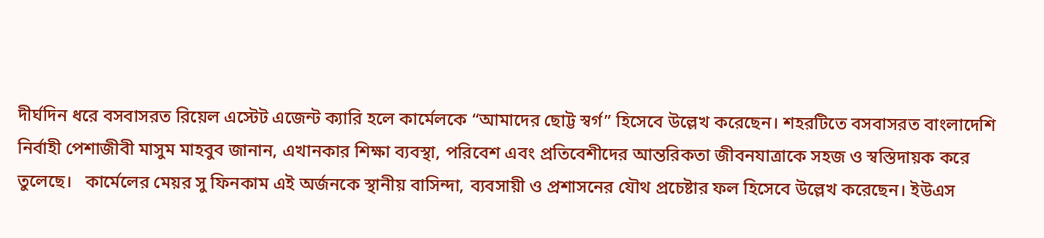দীর্ঘদিন ধরে বসবাসরত রিয়েল এস্টেট এজেন্ট ক্যারি হলে কার্মেলকে “আমাদের ছোট্ট স্বর্গ” হিসেবে উল্লেখ করেছেন। শহরটিতে বসবাসরত বাংলাদেশি নির্বাহী পেশাজীবী মাসুম মাহবুব জানান, এখানকার শিক্ষা ব্যবস্থা, পরিবেশ এবং প্রতিবেশীদের আন্তরিকতা জীবনযাত্রাকে সহজ ও স্বস্তিদায়ক করে তুলেছে।   কার্মেলের মেয়র সু ফিনকাম এই অর্জনকে স্থানীয় বাসিন্দা, ব্যবসায়ী ও প্রশাসনের যৌথ প্রচেষ্টার ফল হিসেবে উল্লেখ করেছেন। ইউএস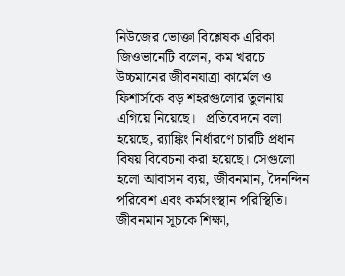নিউজের ভোক্তা বিশ্লেষক এরিকা জিওভানেটি বলেন, কম খরচে উচ্চমানের জীবনযাত্রা কার্মেল ও ফিশার্সকে বড় শহরগুলোর তুলনায় এগিয়ে নিয়েছে।   প্রতিবেদনে বলা হয়েছে, র‌্যাঙ্কিং নির্ধারণে চারটি প্রধান বিষয় বিবেচনা করা হয়েছে। সেগুলো হলো আবাসন ব্যয়, জীবনমান, দৈনন্দিন পরিবেশ এবং কর্মসংস্থান পরিস্থিতি। জীবনমান সূচকে শিক্ষা,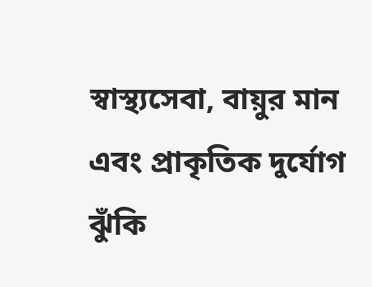স্বাস্থ্যসেবা, বায়ুর মান এবং প্রাকৃতিক দুর্যোগ ঝুঁকি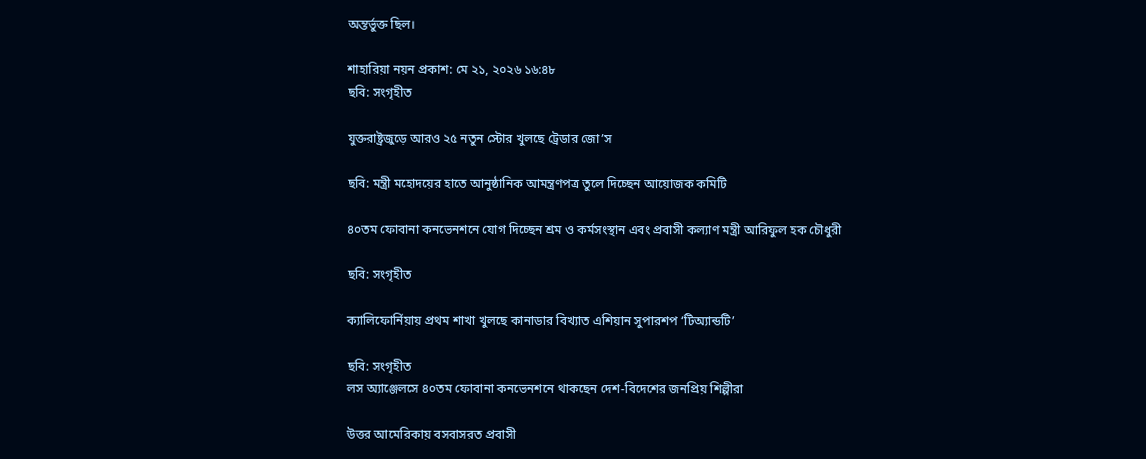অন্তর্ভুক্ত ছিল।

শাহারিয়া নয়ন প্রকাশ: মে ২১, ২০২৬ ১৬:৪৮
ছবি: সংগৃহীত

যুক্তরাষ্ট্রজুড়ে আরও ২৫ নতুন স্টোর খুলছে ট্রেডার জো’স

ছবি: মন্ত্রী মহোদয়ের হাতে আনুষ্ঠানিক আমন্ত্রণপত্র তুলে দিচ্ছেন আয়োজক কমিটি

৪০তম ফোবানা কনভেনশনে যোগ দিচ্ছেন শ্রম ও কর্মসংস্থান এবং প্রবাসী কল্যাণ মন্ত্রী আরিফুল হক চৌধুরী

ছবি: সংগৃহীত

ক্যালিফোর্নিয়ায় প্রথম শাখা খুলছে কানাডার বিখ্যাত এশিয়ান সুপারশপ ‘টিঅ্যান্ডটি’

ছবি: সংগৃহীত
লস অ্যাঞ্জেলসে ৪০তম ফোবানা কনভেনশনে থাকছেন দেশ-বিদেশের জনপ্রিয় শিল্পীরা

উত্তর আমেরিকায় বসবাসরত প্রবাসী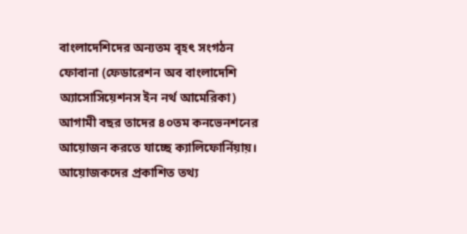বাংলাদেশিদের অন্যতম বৃহৎ সংগঠন ফোবানা (ফেডারেশন অব বাংলাদেশি অ্যাসোসিয়েশনস ইন নর্থ আমেরিকা) আগামী বছর তাদের ৪০তম কনভেনশনের আয়োজন করতে যাচ্ছে ক্যালিফোর্নিয়ায়। আয়োজকদের প্রকাশিত তথ্য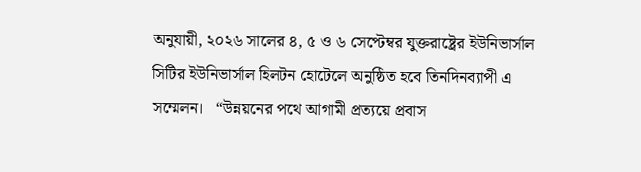অনুযায়ী, ২০২৬ সালের ৪, ৫ ও ৬ সেপ্টেম্বর যুক্তরাষ্ট্রের ইউনিভার্সাল সিটির ইউনিভার্সাল হিলটন হোটেলে অনুষ্ঠিত হবে তিনদিনব্যাপী এ সম্মেলন।   “উন্নয়নের পথে আগামী প্রত্যয়ে প্রবাস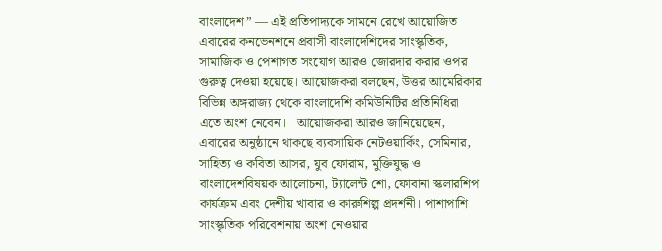বাংলাদেশ” — এই প্রতিপাদ্যকে সামনে রেখে আয়োজিত এবারের কনভেনশনে প্রবাসী বাংলাদেশিদের সাংস্কৃতিক, সামাজিক ও পেশাগত সংযোগ আরও জোরদার করার ওপর গুরুত্ব দেওয়া হয়েছে। আয়োজকরা বলছেন, উত্তর আমেরিকার বিভিন্ন অঙ্গরাজ্য থেকে বাংলাদেশি কমিউনিটির প্রতিনিধিরা এতে অংশ নেবেন।   আয়োজকরা আরও জানিয়েছেন, এবারের অনুষ্ঠানে থাকছে ব্যবসায়িক নেটওয়ার্কিং, সেমিনার, সাহিত্য ও কবিতা আসর, যুব ফোরাম, মুক্তিযুদ্ধ ও বাংলাদেশবিষয়ক আলোচনা, ট্যালেন্ট শো, ফোবানা স্কলারশিপ কার্যক্রম এবং দেশীয় খাবার ও কারুশিল্প প্রদর্শনী। পাশাপাশি সাংস্কৃতিক পরিবেশনায় অংশ নেওয়ার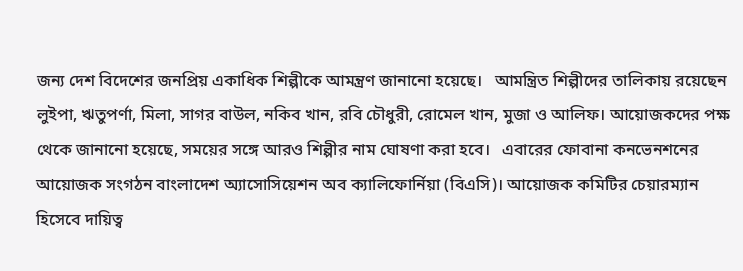জন্য দেশ বিদেশের জনপ্রিয় একাধিক শিল্পীকে আমন্ত্রণ জানানো হয়েছে।   আমন্ত্রিত শিল্পীদের তালিকায় রয়েছেন লুইপা, ঋতুপর্ণা, মিলা, সাগর বাউল, নকিব খান, রবি চৌধুরী, রোমেল খান, মুজা ও আলিফ। আয়োজকদের পক্ষ থেকে জানানো হয়েছে, সময়ের সঙ্গে আরও শিল্পীর নাম ঘোষণা করা হবে।   এবারের ফোবানা কনভেনশনের আয়োজক সংগঠন বাংলাদেশ অ্যাসোসিয়েশন অব ক্যালিফোর্নিয়া (বিএসি)। আয়োজক কমিটির চেয়ারম্যান হিসেবে দায়িত্ব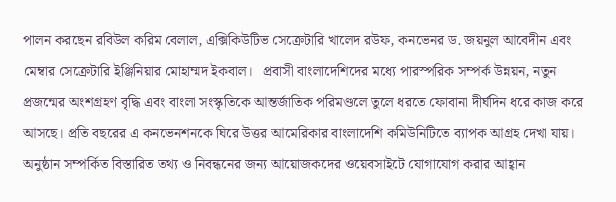পালন করছেন রবিউল করিম বেলাল, এক্সিকিউটিভ সেক্রেটারি খালেদ রউফ, কনভেনর ড. জয়নুল আবেদীন এবং মেম্বার সেক্রেটারি ইঞ্জিনিয়ার মোহাম্মদ ইকবাল।   প্রবাসী বাংলাদেশিদের মধ্যে পারস্পরিক সম্পর্ক উন্নয়ন, নতুন প্রজন্মের অংশগ্রহণ বৃদ্ধি এবং বাংলা সংস্কৃতিকে আন্তর্জাতিক পরিমণ্ডলে তুলে ধরতে ফোবানা দীর্ঘদিন ধরে কাজ করে আসছে। প্রতি বছরের এ কনভেনশনকে ঘিরে উত্তর আমেরিকার বাংলাদেশি কমিউনিটিতে ব্যাপক আগ্রহ দেখা যায়।   অনুষ্ঠান সম্পর্কিত বিস্তারিত তথ্য ও নিবন্ধনের জন্য আয়োজকদের ওয়েবসাইটে যোগাযোগ করার আহ্বান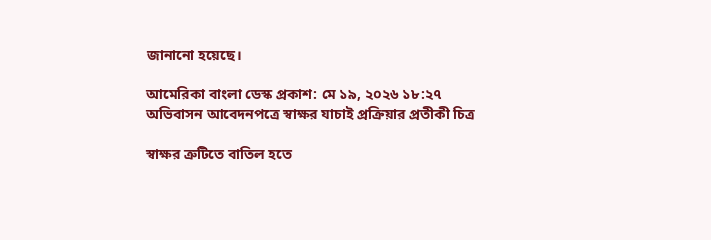জানানো হয়েছে।

আমেরিকা বাংলা ডেস্ক প্রকাশ: মে ১৯, ২০২৬ ১৮:২৭
অভিবাসন আবেদনপত্রে স্বাক্ষর যাচাই প্রক্রিয়ার প্রতীকী চিত্র

স্বাক্ষর ত্রুটিতে বাতিল হতে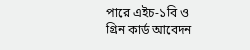পারে এইচ-১বি ও গ্রিন কার্ড আবেদন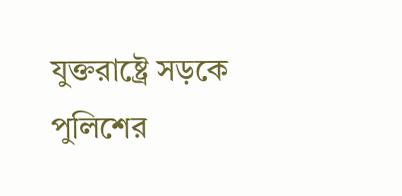যুক্তরাষ্ট্রে সড়কে পুলিশের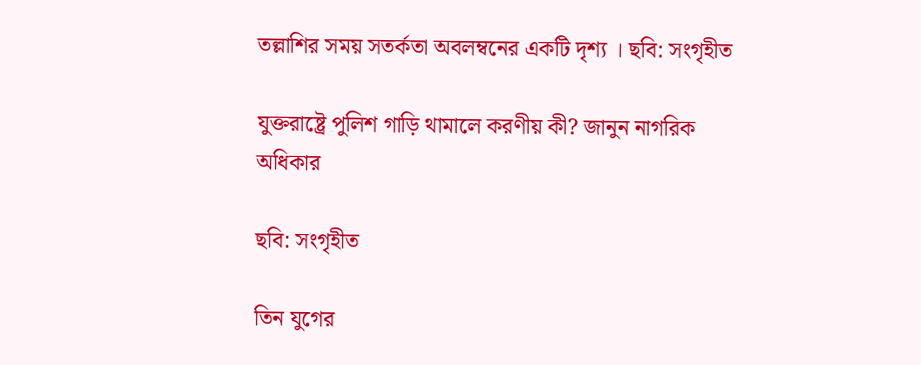তল্লাশির সময় সতর্কতা অবলম্বনের একটি দৃশ্য । ছবি: সংগৃহীত

যুক্তরাষ্ট্রে পুলিশ গাড়ি থামালে করণীয় কী? জানুন নাগরিক অধিকার

ছবি: সংগৃহীত

তিন যুগের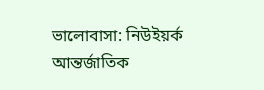ভালোবাসা: নিউইয়র্ক আন্তর্জাতিক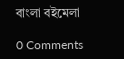বাংলা বইমেলা

0 Comments